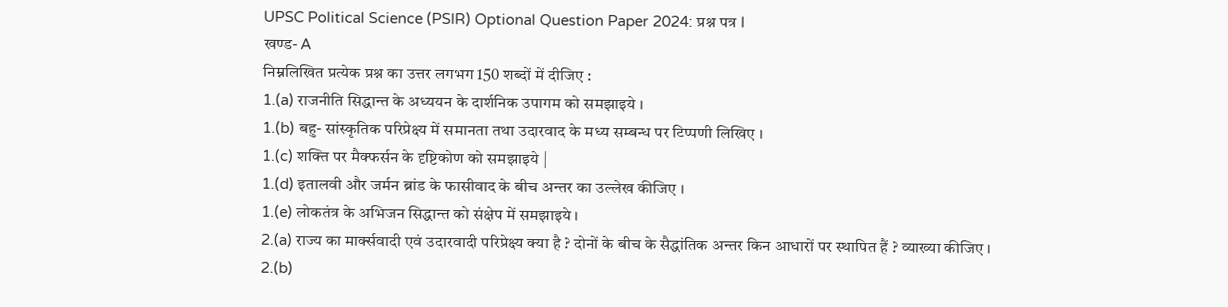UPSC Political Science (PSIR) Optional Question Paper 2024: प्रश्न पत्र I
खण्ड- A
निम्नलिखित प्रत्येक प्रश्न का उत्तर लगभग 150 शब्दों में दीजिए :
1.(a) राजनीति सिद्धान्त के अध्ययन के दार्शनिक उपागम को समझाइये ।
1.(b) बहु- सांस्कृतिक परिप्रेक्ष्य में समानता तथा उदारवाद के मध्य सम्बन्ध पर टिप्पणी लिखिए ।
1.(c) शक्ति पर मैक्फर्सन के दृष्टिकोण को समझाइये |
1.(d) इतालवी और जर्मन ब्रांड के फासीवाद के बीच अन्तर का उल्लेख कीजिए ।
1.(e) लोकतंत्र के अभिजन सिद्धान्त को संक्षेप में समझाइये ।
2.(a) राज्य का मार्क्सवादी एवं उदारवादी परिप्रेक्ष्य क्या है ? दोनों के बीच के सैद्धांतिक अन्तर किन आधारों पर स्थापित हैं ? व्याख्या कीजिए ।
2.(b)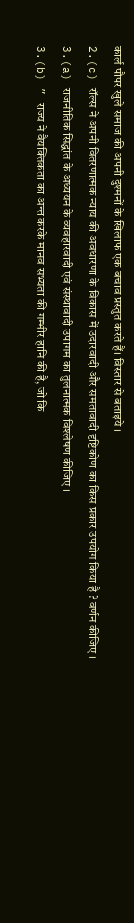कार्ल पौपर खुले समाज की अपनी दुश्मनों के खिलाफ एक बचाव प्रस्तुत करते हैं। विस्तार से बताइये ।
2.(c) रॉल्स ने अपनी वितरणात्मक न्याय की अवधारणा के विकास में उदारवादी और समतावादी दृष्टिकोण का किस प्रकार उपयोग किया है ? वर्णन कीजिए ।
3.(a) राजनीतिक सिद्धांत के अध्ययन के व्यवहारवादी एवं संस्थावादी उपागम का तुलनात्मक विश्लेषण कीजिए ।
3.(b) ” राज्य ने वैयक्तिकता का अन्त करके मानव सभ्यता की गम्भीर हानि की है, जो कि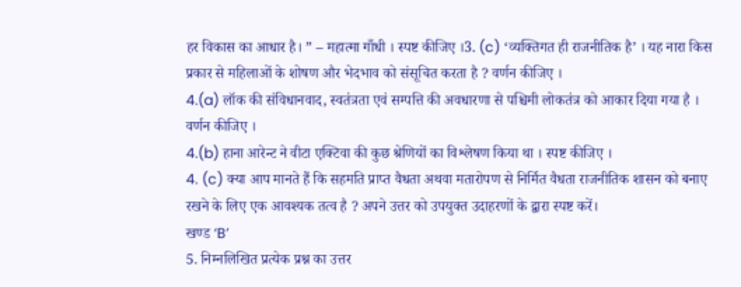हर विकास का आधार है। ” – महात्मा गाँधी । स्पष्ट कीजिए ।3. (c) ‘व्यक्तिगत ही राजनीतिक है’ । यह नारा किस प्रकार से महिलाओं के शोषण और भेदभाव को संसूचित करता है ? वर्णन कीजिए ।
4.(a) लॉक की संविधानवाद, स्वतंत्रता एवं सम्पत्ति की अवधारणा से पश्चिमी लोकतंत्र को आकार दिया गया है । वर्णन कीजिए ।
4.(b) हाना आरेन्ट ने वीटा एक्टिवा की कुछ श्रेणियों का विश्लेषण किया था । स्पष्ट कीजिए ।
4. (c) क्या आप मानते हैं कि सहमति प्राप्त वैधता अथवा मतारोपण से निर्मित वैधता राजनीतिक शासन को बनाए रखने के लिए एक आवश्यक तत्व है ? अपने उत्तर को उपयुक्त उदाहरणों के द्वारा स्पष्ट करें।
खण्ड ‘B’
5. निम्नलिखित प्रत्येक प्रश्न का उत्तर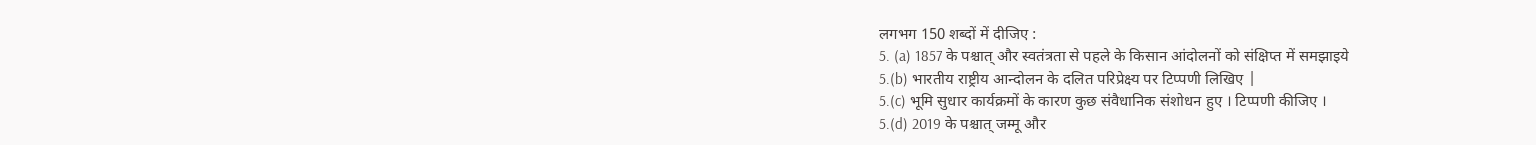लगभग 150 शब्दों में दीजिए :
5. (a) 1857 के पश्चात् और स्वतंत्रता से पहले के किसान आंदोलनों को संक्षिप्त में समझाइये
5.(b) भारतीय राष्ट्रीय आन्दोलन के दलित परिप्रेक्ष्य पर टिप्पणी लिखिए |
5.(c) भूमि सुधार कार्यक्रमों के कारण कुछ संवैधानिक संशोधन हुए । टिप्पणी कीजिए ।
5.(d) 2019 के पश्चात् जम्मू और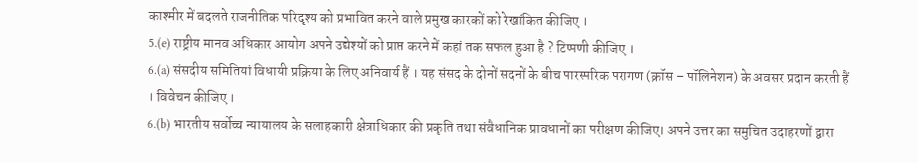काश्मीर में बदलते राजनीतिक परिदृश्य को प्रभावित करने वाले प्रमुख कारकों को रेखांकित कीजिए ।
5.(e) राष्ट्रीय मानव अधिकार आयोग अपने उद्येश्यों को प्राप्त करने में कहां तक सफल हुआ है ? टिप्पणी कीजिए ।
6.(a) संसदीय समितियां विधायी प्रक्रिया के लिए अनिवार्य हैं । यह संसद के दोनों सदनों के बीच पारस्परिक परागण (क्रॉस – पॉलिनेशन) के अवसर प्रदान करती हैं । विवेचन कीजिए ।
6.(b) भारतीय सर्वोच्च न्यायालय के सलाहकारी क्षेत्राधिकार की प्रकृति तथा संवैधानिक प्रावधानों का परीक्षण कीजिए। अपने उत्तर का समुचित उदाहरणों द्वारा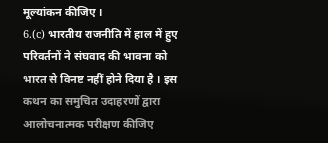मूल्यांकन कीजिए ।
6.(c) भारतीय राजनीति में हाल में हुए परिवर्तनों ने संघवाद की भावना को भारत से विनष्ट नहीं होने दिया है । इस कथन का समुचित उदाहरणों द्वारा आलोचनात्मक परीक्षण कीजिए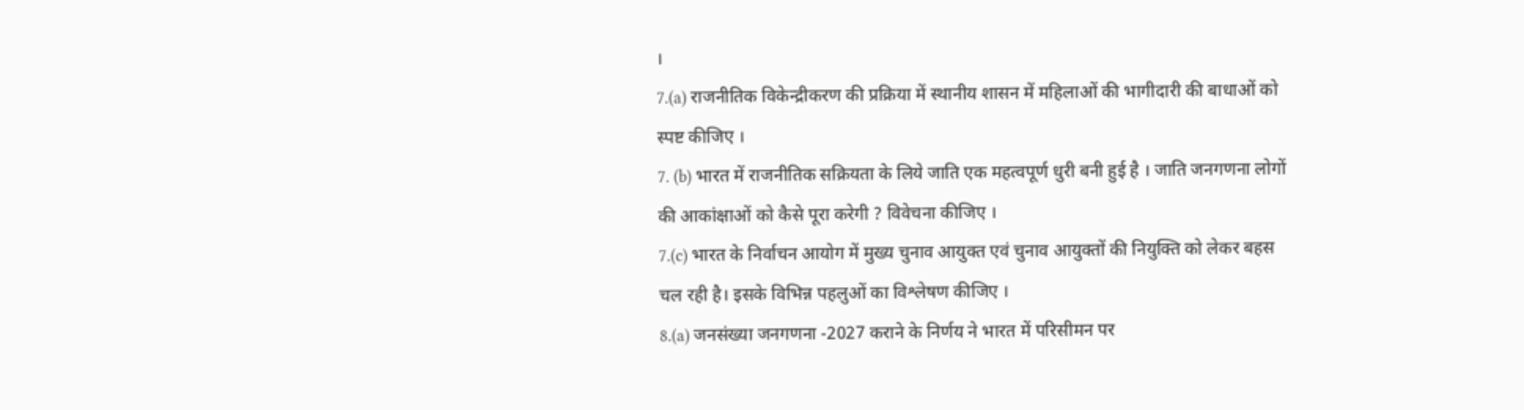।
7.(a) राजनीतिक विकेन्द्रीकरण की प्रक्रिया में स्थानीय शासन में महिलाओं की भागीदारी की बाधाओं को स्पष्ट कीजिए ।
7. (b) भारत में राजनीतिक सक्रियता के लिये जाति एक महत्वपूर्ण धुरी बनी हुई है । जाति जनगणना लोगों की आकांक्षाओं को कैसे पूरा करेगी ? विवेचना कीजिए ।
7.(c) भारत के निर्वाचन आयोग में मुख्य चुनाव आयुक्त एवं चुनाव आयुक्तों की नियुक्ति को लेकर बहस चल रही है। इसके विभिन्न पहलुओं का विश्लेषण कीजिए ।
8.(a) जनसंख्या जनगणना -2027 कराने के निर्णय ने भारत में परिसीमन पर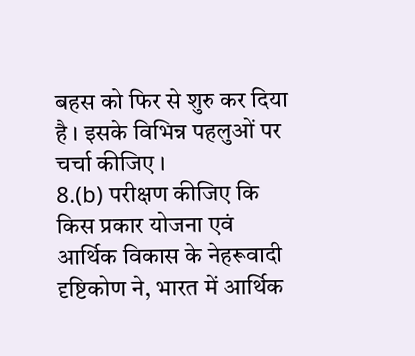बहस को फिर से शुरु कर दिया है । इसके विभिन्न पहलुओं पर चर्चा कीजिए ।
8.(b) परीक्षण कीजिए कि किस प्रकार योजना एवं आर्थिक विकास के नेहरूवादी दृष्टिकोण ने, भारत में आर्थिक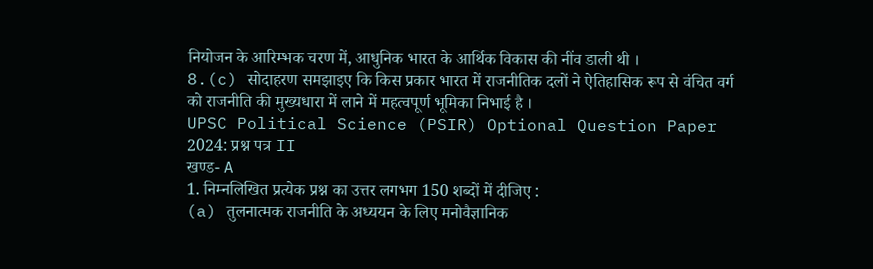नियोजन के आरिम्भक चरण में, आधुनिक भारत के आर्थिक विकास की नींव डाली थी ।
8.(c) सोदाहरण समझाइए कि किस प्रकार भारत में राजनीतिक दलों ने ऐतिहासिक रूप से वंचित वर्ग को राजनीति की मुख्यधारा में लाने में महत्वपूर्ण भूमिका निभाई है ।
UPSC Political Science (PSIR) Optional Question Paper 2024: प्रश्न पत्र II
खण्ड- A
1. निम्नलिखित प्रत्येक प्रश्न का उत्तर लगभग 150 शब्दों में दीजिए :
(a) तुलनात्मक राजनीति के अध्ययन के लिए मनोवैज्ञानिक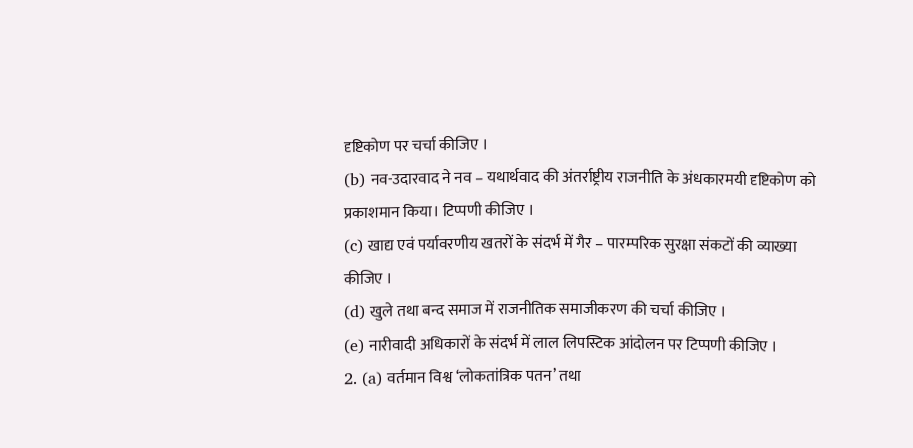दृष्टिकोण पर चर्चा कीजिए ।
(b) नव-उदारवाद ने नव – यथार्थवाद की अंतर्राष्ट्रीय राजनीति के अंधकारमयी दृष्टिकोण को प्रकाशमान किया। टिप्पणी कीजिए ।
(c) खाद्य एवं पर्यावरणीय खतरों के संदर्भ में गैर – पारम्परिक सुरक्षा संकटों की व्याख्या कीजिए ।
(d) खुले तथा बन्द समाज में राजनीतिक समाजीकरण की चर्चा कीजिए ।
(e) नारीवादी अधिकारों के संदर्भ में लाल लिपस्टिक आंदोलन पर टिप्पणी कीजिए ।
2. (a) वर्तमान विश्व ‘लोकतांत्रिक पतन’ तथा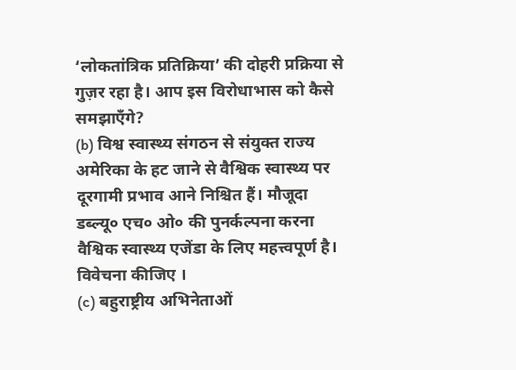‘लोकतांत्रिक प्रतिक्रिया’ की दोहरी प्रक्रिया से गुज़र रहा है। आप इस विरोधाभास को कैसे समझाएँगे?
(b) विश्व स्वास्थ्य संगठन से संयुक्त राज्य अमेरिका के हट जाने से वैश्विक स्वास्थ्य पर दूरगामी प्रभाव आने निश्चित हैं। मौजूदा डब्ल्यू० एच० ओ० की पुनर्कल्पना करना वैश्विक स्वास्थ्य एजेंडा के लिए महत्त्वपूर्ण है। विवेचना कीजिए ।
(c) बहुराष्ट्रीय अभिनेताओं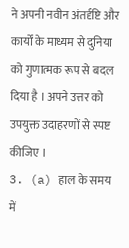ने अपनी नवीन अंतर्दृष्टि और कार्यों के माध्यम से दुनिया को गुणात्मक रूप से बदल दिया है । अपने उत्तर को उपयुक्त उदाहरणों से स्पष्ट कीजिए ।
3. (a) हाल के समय में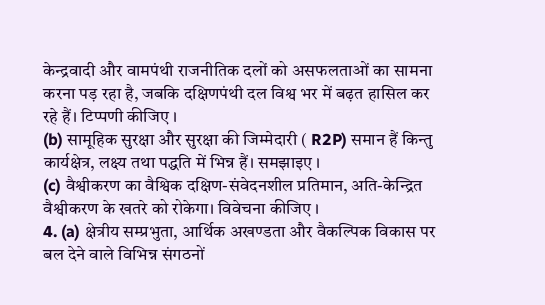केन्द्रवादी और वामपंथी राजनीतिक दलों को असफलताओं का सामना करना पड़ रहा है, जबकि दक्षिणपंथी दल विश्व भर में बढ़त हासिल कर रहे हैं। टिप्पणी कीजिए ।
(b) सामूहिक सुरक्षा और सुरक्षा की जिम्मेदारी ( R2P) समान हैं किन्तु कार्यक्षेत्र, लक्ष्य तथा पद्धति में भिन्न हैं। समझाइए ।
(c) वैश्वीकरण का वैश्विक दक्षिण-संवेदनशील प्रतिमान, अति-केन्द्रित वैश्वीकरण के खतरे को रोकेगा। विवेचना कीजिए ।
4. (a) क्षेत्रीय सम्प्रभुता, आर्थिक अखण्डता और वैकल्पिक विकास पर बल देने वाले विभिन्न संगठनों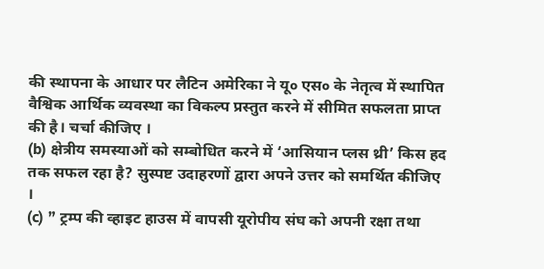की स्थापना के आधार पर लैटिन अमेरिका ने यू० एस० के नेतृत्व में स्थापित वैश्विक आर्थिक व्यवस्था का विकल्प प्रस्तुत करने में सीमित सफलता प्राप्त की है। चर्चा कीजिए ।
(b) क्षेत्रीय समस्याओं को सम्बोधित करने में ‘आसियान प्लस थ्री’ किस हद तक सफल रहा है? सुस्पष्ट उदाहरणों द्वारा अपने उत्तर को समर्थित कीजिए ।
(c) ” ट्रम्प की व्हाइट हाउस में वापसी यूरोपीय संघ को अपनी रक्षा तथा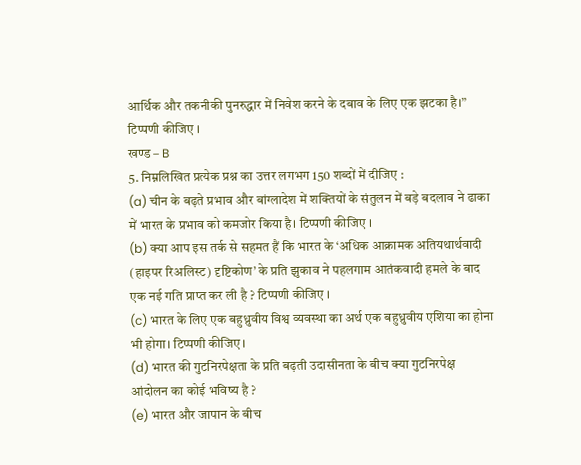आर्थिक और तकनीकी पुनरुद्धार में निवेश करने के दबाव के लिए एक झटका है।” टिप्पणी कीजिए ।
खण्ड – B
5. निम्नलिखित प्रत्येक प्रश्न का उत्तर लगभग 150 शब्दों में दीजिए :
(a) चीन के बढ़ते प्रभाव और बांग्लादेश में शक्तियों के संतुलन में बड़े बदलाव ने ढाका में भारत के प्रभाव को कमजोर किया है। टिप्पणी कीजिए ।
(b) क्या आप इस तर्क से सहमत हैं कि भारत के ‘अधिक आक्रामक अतियथार्थवादी (हाइपर रिअलिस्ट) दृष्टिकोण’ के प्रति झुकाव ने पहलगाम आतंकवादी हमले के बाद एक नई गति प्राप्त कर ली है ? टिप्पणी कीजिए ।
(c) भारत के लिए एक बहुध्रुवीय विश्व व्यवस्था का अर्थ एक बहुध्रुवीय एशिया का होना भी होगा। टिप्पणी कीजिए ।
(d) भारत की गुटनिरपेक्षता के प्रति बढ़ती उदासीनता के बीच क्या गुटनिरपेक्ष आंदोलन का कोई भविष्य है ?
(e) भारत और जापान के बीच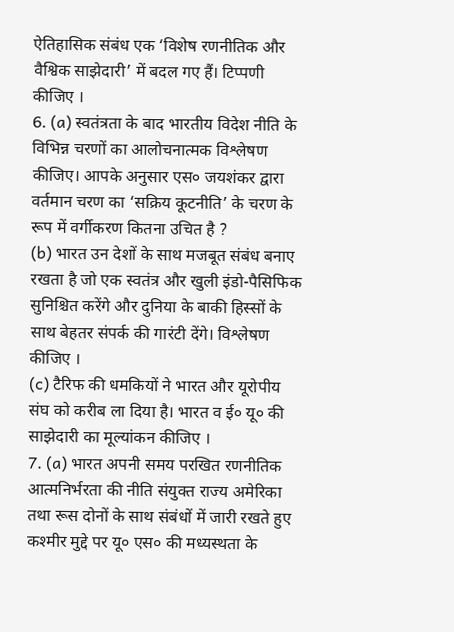ऐतिहासिक संबंध एक ‘विशेष रणनीतिक और वैश्विक साझेदारी’ में बदल गए हैं। टिप्पणी कीजिए ।
6. (a) स्वतंत्रता के बाद भारतीय विदेश नीति के विभिन्न चरणों का आलोचनात्मक विश्लेषण कीजिए। आपके अनुसार एस० जयशंकर द्वारा वर्तमान चरण का ‘सक्रिय कूटनीति’ के चरण के रूप में वर्गीकरण कितना उचित है ?
(b) भारत उन देशों के साथ मजबूत संबंध बनाए रखता है जो एक स्वतंत्र और खुली इंडो-पैसिफिक सुनिश्चित करेंगे और दुनिया के बाकी हिस्सों के साथ बेहतर संपर्क की गारंटी देंगे। विश्लेषण कीजिए ।
(c) टैरिफ की धमकियों ने भारत और यूरोपीय संघ को करीब ला दिया है। भारत व ई० यू० की साझेदारी का मूल्यांकन कीजिए ।
7. (a) भारत अपनी समय परखित रणनीतिक आत्मनिर्भरता की नीति संयुक्त राज्य अमेरिका तथा रूस दोनों के साथ संबंधों में जारी रखते हुए कश्मीर मुद्दे पर यू० एस० की मध्यस्थता के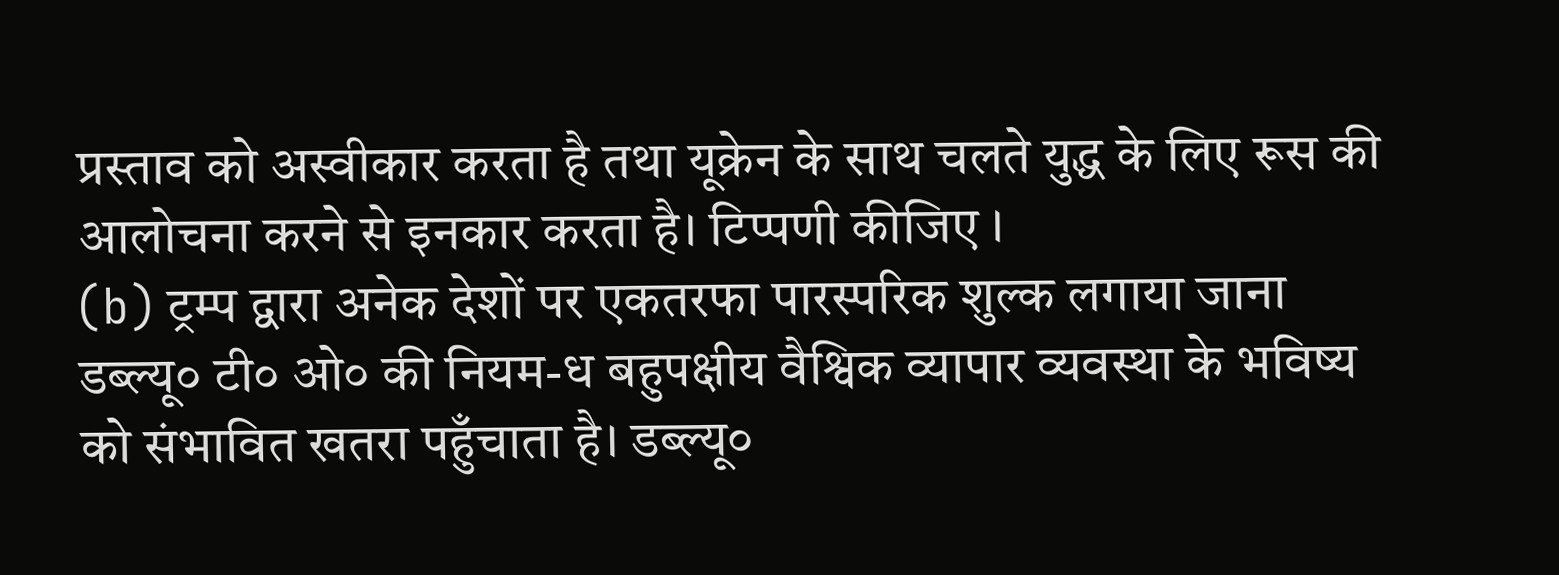प्रस्ताव को अस्वीकार करता है तथा यूक्रेन के साथ चलते युद्ध के लिए रूस की आलोचना करने से इनकार करता है। टिप्पणी कीजिए ।
(b) ट्रम्प द्वारा अनेक देशों पर एकतरफा पारस्परिक शुल्क लगाया जाना डब्ल्यू० टी० ओ० की नियम-ध बहुपक्षीय वैश्विक व्यापार व्यवस्था के भविष्य को संभावित खतरा पहुँचाता है। डब्ल्यू०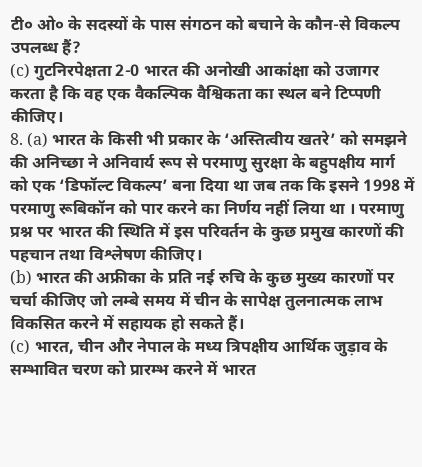टी० ओ० के सदस्यों के पास संगठन को बचाने के कौन-से विकल्प उपलब्ध हैं?
(c) गुटनिरपेक्षता 2-0 भारत की अनोखी आकांक्षा को उजागर करता है कि वह एक वैकल्पिक वैश्विकता का स्थल बने टिप्पणी कीजिए।
8. (a) भारत के किसी भी प्रकार के ‘अस्तित्वीय खतरे’ को समझने की अनिच्छा ने अनिवार्य रूप से परमाणु सुरक्षा के बहुपक्षीय मार्ग को एक ‘डिफॉल्ट विकल्प’ बना दिया था जब तक कि इसने 1998 में परमाणु रूबिकॉन को पार करने का निर्णय नहीं लिया था । परमाणु प्रश्न पर भारत की स्थिति में इस परिवर्तन के कुछ प्रमुख कारणों की पहचान तथा विश्लेषण कीजिए।
(b) भारत की अफ्रीका के प्रति नई रुचि के कुछ मुख्य कारणों पर चर्चा कीजिए जो लम्बे समय में चीन के सापेक्ष तुलनात्मक लाभ विकसित करने में सहायक हो सकते हैं।
(c) भारत, चीन और नेपाल के मध्य त्रिपक्षीय आर्थिक जुड़ाव के सम्भावित चरण को प्रारम्भ करने में भारत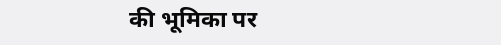की भूमिका पर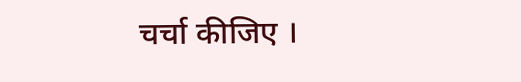चर्चा कीजिए ।